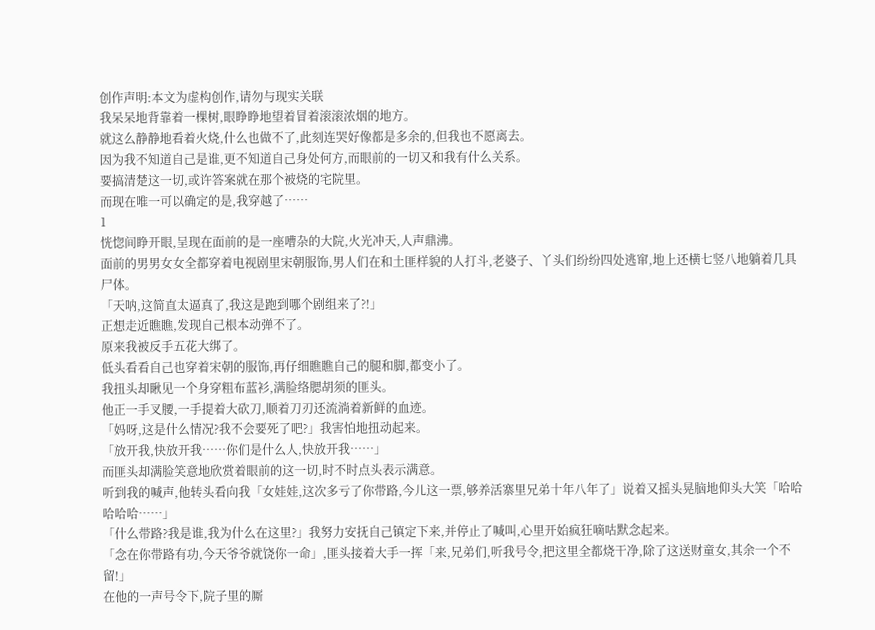创作声明:本文为虚构创作,请勿与现实关联
我呆呆地背靠着一棵树,眼睁睁地望着冒着滚滚浓烟的地方。
就这么静静地看着火烧,什么也做不了,此刻连哭好像都是多余的,但我也不愿离去。
因为我不知道自己是谁,更不知道自己身处何方,而眼前的一切又和我有什么关系。
要搞清楚这一切,或许答案就在那个被烧的宅院里。
而现在唯一可以确定的是,我穿越了……
1
恍惚间睁开眼,呈现在面前的是一座嘈杂的大院,火光冲天,人声鼎沸。
面前的男男女女全都穿着电视剧里宋朝服饰,男人们在和土匪样貌的人打斗,老婆子、丫头们纷纷四处逃窜,地上还横七竖八地躺着几具尸体。
「天呐,这简直太逼真了,我这是跑到哪个剧组来了?!」
正想走近瞧瞧,发现自己根本动弹不了。
原来我被反手五花大绑了。
低头看看自己也穿着宋朝的服饰,再仔细瞧瞧自己的腿和脚,都变小了。
我扭头却瞅见一个身穿粗布蓝衫,满脸络腮胡须的匪头。
他正一手叉腰,一手提着大砍刀,顺着刀刃还流淌着新鲜的血迹。
「妈呀,这是什么情况?我不会要死了吧?」我害怕地扭动起来。
「放开我,快放开我……你们是什么人,快放开我……」
而匪头却满脸笑意地欣赏着眼前的这一切,时不时点头表示满意。
听到我的喊声,他转头看向我「女娃娃,这次多亏了你带路,今儿这一票,够养活寨里兄弟十年八年了」说着又摇头晃脑地仰头大笑「哈哈哈哈哈……」
「什么带路?我是谁,我为什么在这里?」我努力安抚自己镇定下来,并停止了喊叫,心里开始疯狂嘀咕默念起来。
「念在你带路有功,今天爷爷就饶你一命」,匪头接着大手一挥「来,兄弟们,听我号令,把这里全都烧干净,除了这送财童女,其余一个不留!」
在他的一声号令下,院子里的厮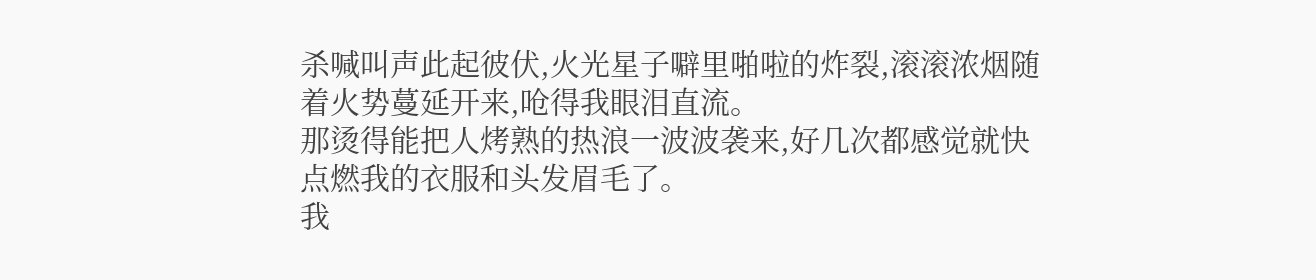杀喊叫声此起彼伏,火光星子噼里啪啦的炸裂,滚滚浓烟随着火势蔓延开来,呛得我眼泪直流。
那烫得能把人烤熟的热浪一波波袭来,好几次都感觉就快点燃我的衣服和头发眉毛了。
我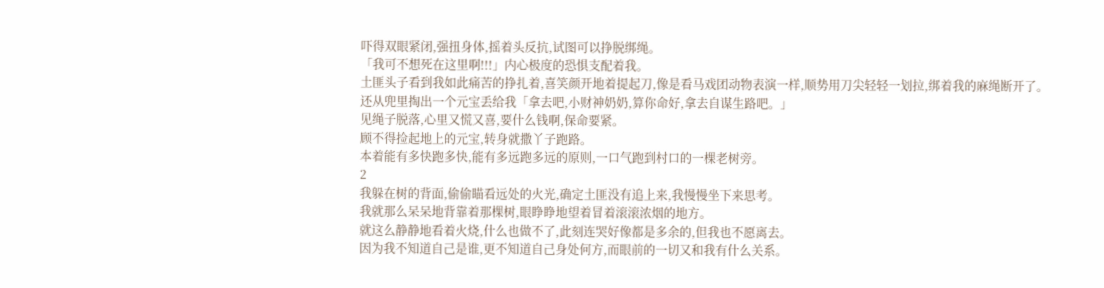吓得双眼紧闭,强扭身体,摇着头反抗,试图可以挣脱绑绳。
「我可不想死在这里啊!!!」内心极度的恐惧支配着我。
土匪头子看到我如此痛苦的挣扎着,喜笑颜开地着提起刀,像是看马戏团动物表演一样,顺势用刀尖轻轻一划拉,绑着我的麻绳断开了。
还从兜里掏出一个元宝丢给我「拿去吧,小财神奶奶,算你命好,拿去自谋生路吧。」
见绳子脱落,心里又慌又喜,要什么钱啊,保命要紧。
顾不得捡起地上的元宝,转身就撒丫子跑路。
本着能有多快跑多快,能有多远跑多远的原则,一口气跑到村口的一棵老树旁。
2
我躲在树的背面,偷偷瞄看远处的火光,确定土匪没有追上来,我慢慢坐下来思考。
我就那么呆呆地背靠着那棵树,眼睁睁地望着冒着滚滚浓烟的地方。
就这么静静地看着火烧,什么也做不了,此刻连哭好像都是多余的,但我也不愿离去。
因为我不知道自己是谁,更不知道自己身处何方,而眼前的一切又和我有什么关系。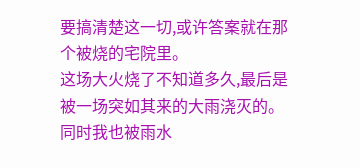要搞清楚这一切,或许答案就在那个被烧的宅院里。
这场大火烧了不知道多久,最后是被一场突如其来的大雨浇灭的。
同时我也被雨水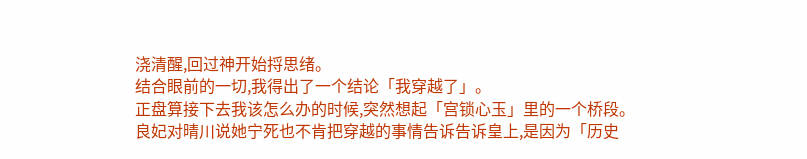浇清醒,回过神开始捋思绪。
结合眼前的一切,我得出了一个结论「我穿越了」。
正盘算接下去我该怎么办的时候,突然想起「宫锁心玉」里的一个桥段。
良妃对晴川说她宁死也不肯把穿越的事情告诉告诉皇上,是因为「历史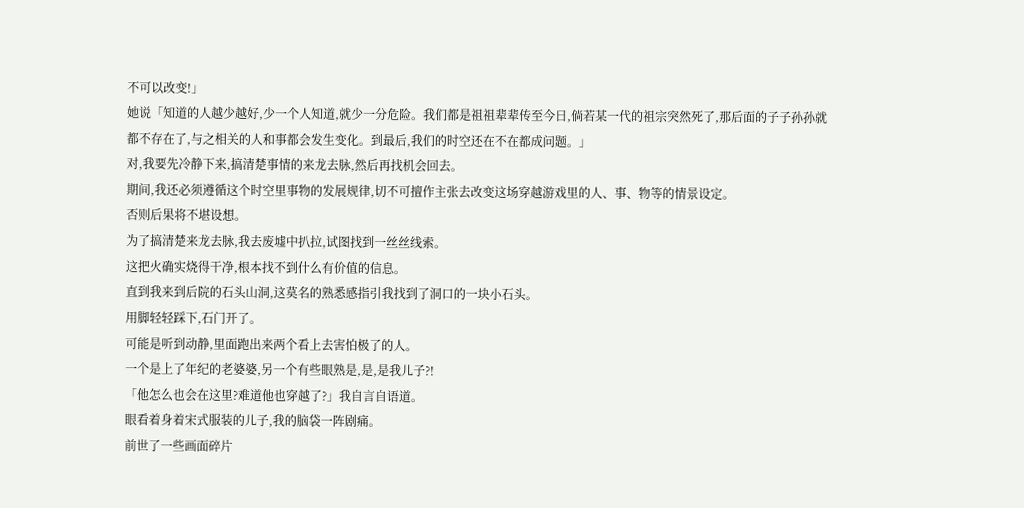不可以改变!」
她说「知道的人越少越好,少一个人知道,就少一分危险。我们都是祖祖辈辈传至今日,倘若某一代的祖宗突然死了,那后面的子子孙孙就都不存在了,与之相关的人和事都会发生变化。到最后,我们的时空还在不在都成问题。」
对,我要先冷静下来,搞清楚事情的来龙去脉,然后再找机会回去。
期间,我还必须遵循这个时空里事物的发展规律,切不可擅作主张去改变这场穿越游戏里的人、事、物等的情景设定。
否则后果将不堪设想。
为了搞清楚来龙去脉,我去废墟中扒拉,试图找到一丝丝线索。
这把火确实烧得干净,根本找不到什么有价值的信息。
直到我来到后院的石头山洞,这莫名的熟悉感指引我找到了洞口的一块小石头。
用脚轻轻踩下,石门开了。
可能是听到动静,里面跑出来两个看上去害怕极了的人。
一个是上了年纪的老婆婆,另一个有些眼熟是,是,是我儿子?!
「他怎么也会在这里?难道他也穿越了?」我自言自语道。
眼看着身着宋式服装的儿子,我的脑袋一阵剧痛。
前世了一些画面碎片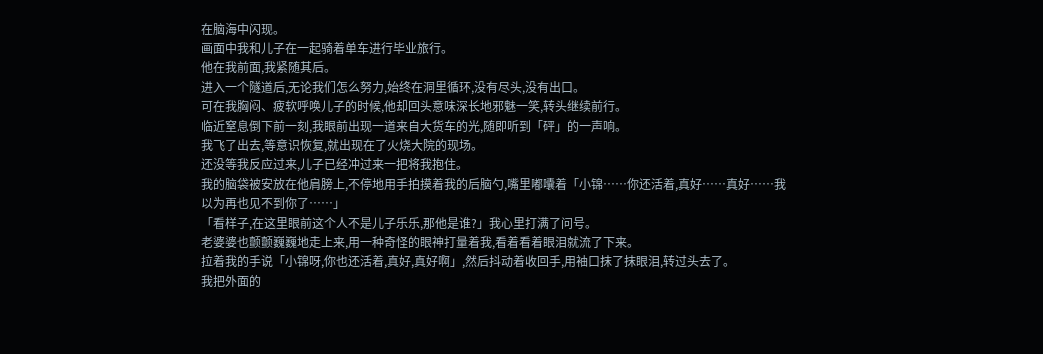在脑海中闪现。
画面中我和儿子在一起骑着单车进行毕业旅行。
他在我前面,我紧随其后。
进入一个隧道后,无论我们怎么努力,始终在洞里循环,没有尽头,没有出口。
可在我胸闷、疲软呼唤儿子的时候,他却回头意味深长地邪魅一笑,转头继续前行。
临近窒息倒下前一刻,我眼前出现一道来自大货车的光,随即听到「砰」的一声响。
我飞了出去,等意识恢复,就出现在了火烧大院的现场。
还没等我反应过来,儿子已经冲过来一把将我抱住。
我的脑袋被安放在他肩膀上,不停地用手拍摸着我的后脑勺,嘴里嘟囔着「小锦……你还活着,真好……真好……我以为再也见不到你了……」
「看样子,在这里眼前这个人不是儿子乐乐,那他是谁?」我心里打满了问号。
老婆婆也颤颤巍巍地走上来,用一种奇怪的眼神打量着我,看着看着眼泪就流了下来。
拉着我的手说「小锦呀,你也还活着,真好,真好啊」,然后抖动着收回手,用袖口抹了抹眼泪,转过头去了。
我把外面的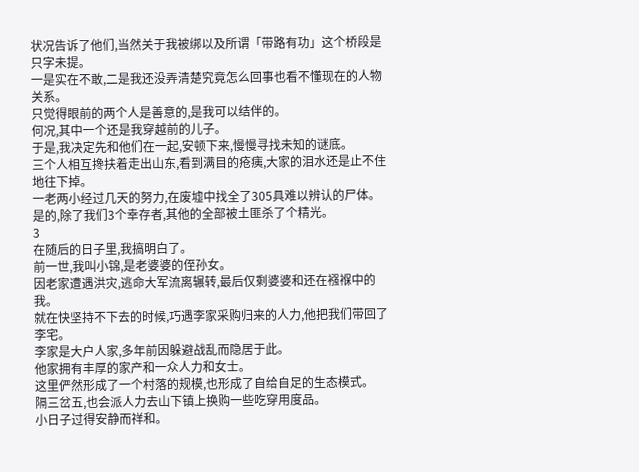状况告诉了他们,当然关于我被绑以及所谓「带路有功」这个桥段是只字未提。
一是实在不敢,二是我还没弄清楚究竟怎么回事也看不懂现在的人物关系。
只觉得眼前的两个人是善意的,是我可以结伴的。
何况,其中一个还是我穿越前的儿子。
于是,我决定先和他们在一起,安顿下来,慢慢寻找未知的谜底。
三个人相互搀扶着走出山东,看到满目的疮痍,大家的泪水还是止不住地往下掉。
一老两小经过几天的努力,在废墟中找全了305具难以辨认的尸体。
是的,除了我们3个幸存者,其他的全部被土匪杀了个精光。
3
在随后的日子里,我搞明白了。
前一世,我叫小锦,是老婆婆的侄孙女。
因老家遭遇洪灾,逃命大军流离辗转,最后仅剩婆婆和还在襁褓中的我。
就在快坚持不下去的时候,巧遇李家采购归来的人力,他把我们带回了李宅。
李家是大户人家,多年前因躲避战乱而隐居于此。
他家拥有丰厚的家产和一众人力和女士。
这里俨然形成了一个村落的规模,也形成了自给自足的生态模式。
隔三岔五,也会派人力去山下镇上换购一些吃穿用度品。
小日子过得安静而祥和。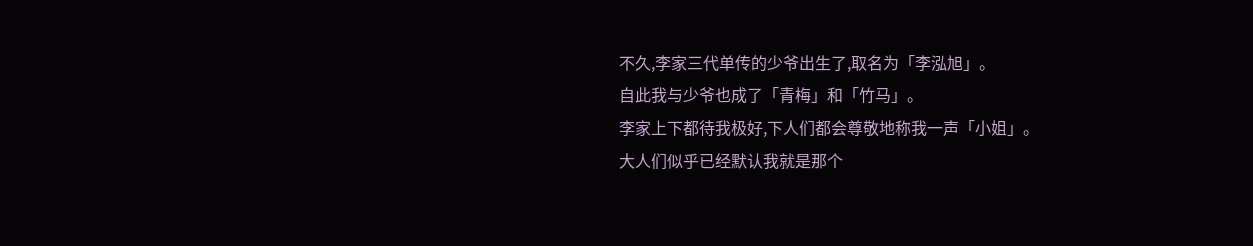不久,李家三代单传的少爷出生了,取名为「李泓旭」。
自此我与少爷也成了「青梅」和「竹马」。
李家上下都待我极好,下人们都会尊敬地称我一声「小姐」。
大人们似乎已经默认我就是那个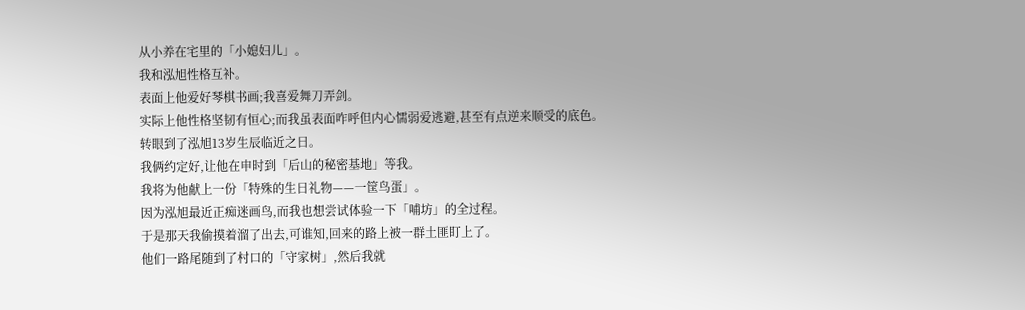从小养在宅里的「小媳妇儿」。
我和泓旭性格互补。
表面上他爱好琴棋书画;我喜爱舞刀弄剑。
实际上他性格坚韧有恒心;而我虽表面咋呼但内心懦弱爱逃避,甚至有点逆来顺受的底色。
转眼到了泓旭13岁生辰临近之日。
我俩约定好,让他在申时到「后山的秘密基地」等我。
我将为他献上一份「特殊的生日礼物——一筐鸟蛋」。
因为泓旭最近正痴迷画鸟,而我也想尝试体验一下「哺坊」的全过程。
于是那天我偷摸着溜了出去,可谁知,回来的路上被一群土匪盯上了。
他们一路尾随到了村口的「守家树」,然后我就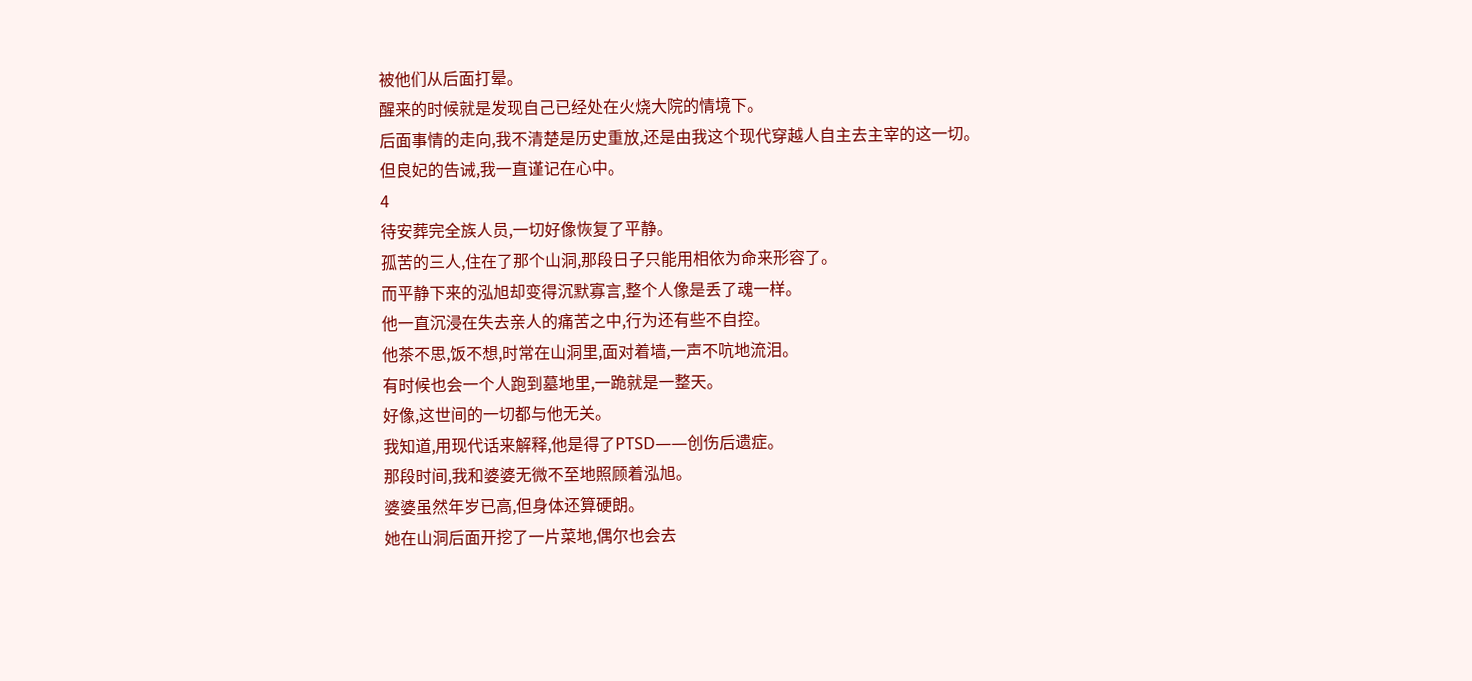被他们从后面打晕。
醒来的时候就是发现自己已经处在火烧大院的情境下。
后面事情的走向,我不清楚是历史重放,还是由我这个现代穿越人自主去主宰的这一切。
但良妃的告诫,我一直谨记在心中。
4
待安葬完全族人员,一切好像恢复了平静。
孤苦的三人,住在了那个山洞,那段日子只能用相依为命来形容了。
而平静下来的泓旭却变得沉默寡言,整个人像是丢了魂一样。
他一直沉浸在失去亲人的痛苦之中,行为还有些不自控。
他茶不思,饭不想,时常在山洞里,面对着墙,一声不吭地流泪。
有时候也会一个人跑到墓地里,一跪就是一整天。
好像,这世间的一切都与他无关。
我知道,用现代话来解释,他是得了PTSD——创伤后遗症。
那段时间,我和婆婆无微不至地照顾着泓旭。
婆婆虽然年岁已高,但身体还算硬朗。
她在山洞后面开挖了一片菜地,偶尔也会去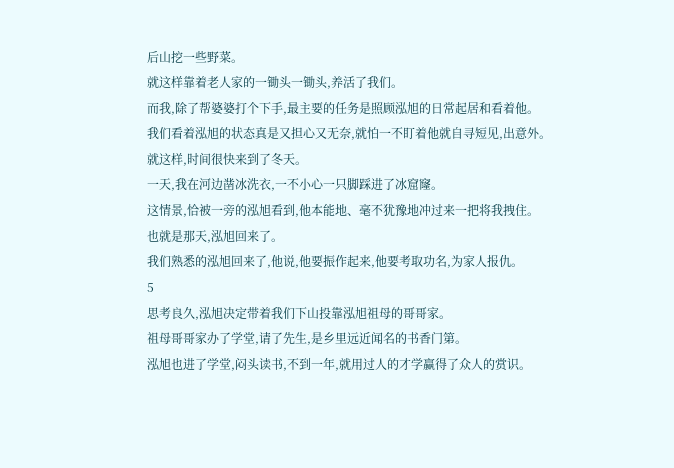后山挖一些野菜。
就这样靠着老人家的一锄头一锄头,养活了我们。
而我,除了帮婆婆打个下手,最主要的任务是照顾泓旭的日常起居和看着他。
我们看着泓旭的状态真是又担心又无奈,就怕一不盯着他就自寻短见,出意外。
就这样,时间很快来到了冬天。
一天,我在河边凿冰洗衣,一不小心一只脚踩进了冰窟窿。
这情景,恰被一旁的泓旭看到,他本能地、毫不犹豫地冲过来一把将我拽住。
也就是那天,泓旭回来了。
我们熟悉的泓旭回来了,他说,他要振作起来,他要考取功名,为家人报仇。
5
思考良久,泓旭决定带着我们下山投靠泓旭祖母的哥哥家。
祖母哥哥家办了学堂,请了先生,是乡里远近闻名的书香门第。
泓旭也进了学堂,闷头读书,不到一年,就用过人的才学赢得了众人的赏识。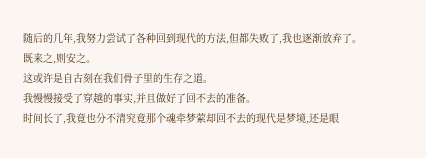随后的几年,我努力尝试了各种回到现代的方法,但都失败了,我也逐渐放弃了。
既来之,则安之。
这或许是自古刻在我们骨子里的生存之道。
我慢慢接受了穿越的事实,并且做好了回不去的准备。
时间长了,我竟也分不清究竟那个魂牵梦萦却回不去的现代是梦境,还是眼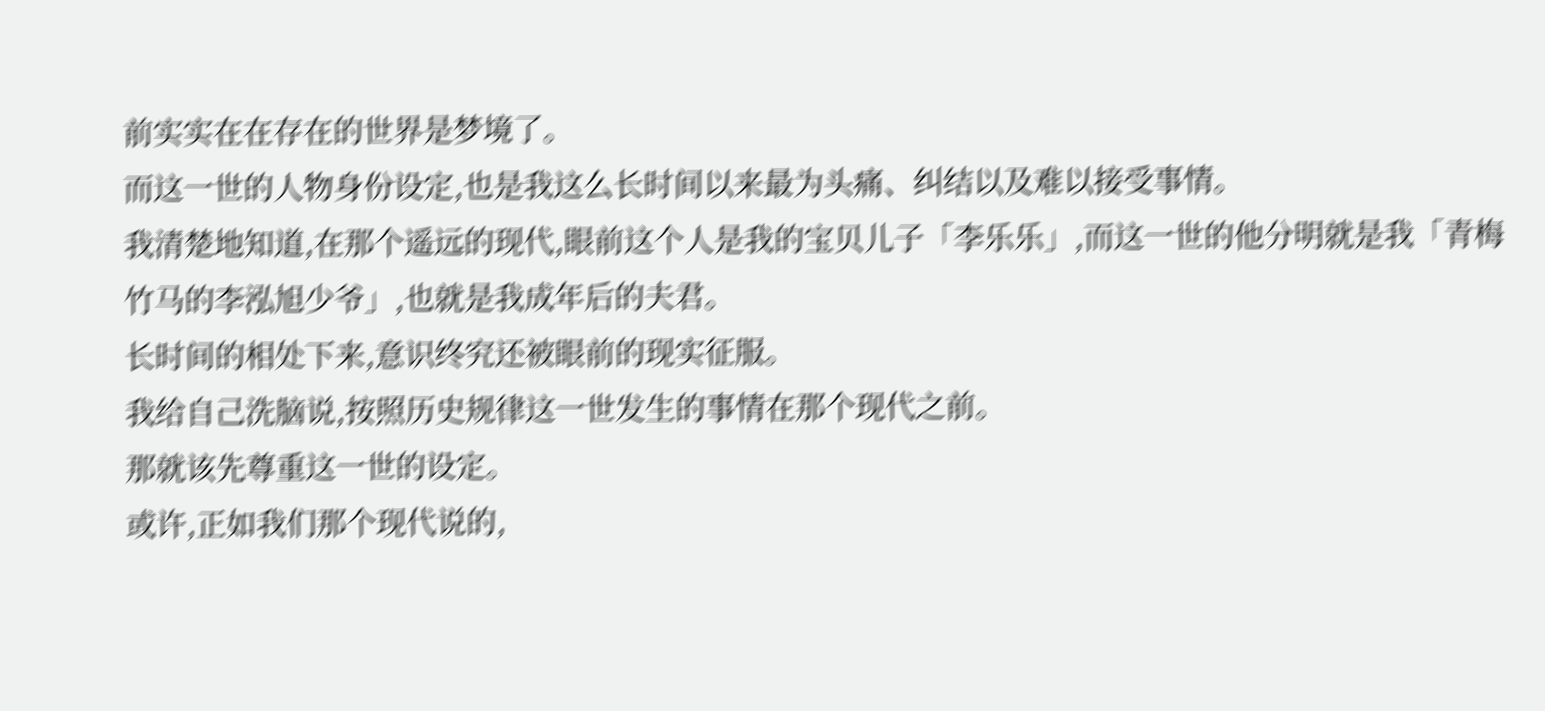前实实在在存在的世界是梦境了。
而这一世的人物身份设定,也是我这么长时间以来最为头痛、纠结以及难以接受事情。
我清楚地知道,在那个遥远的现代,眼前这个人是我的宝贝儿子「李乐乐」,而这一世的他分明就是我「青梅竹马的李泓旭少爷」,也就是我成年后的夫君。
长时间的相处下来,意识终究还被眼前的现实征服。
我给自己洗脑说,按照历史规律这一世发生的事情在那个现代之前。
那就该先尊重这一世的设定。
或许,正如我们那个现代说的,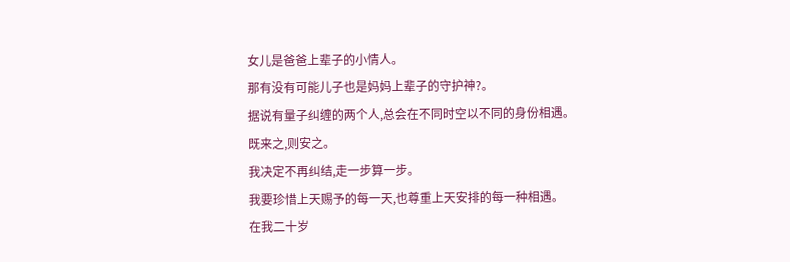女儿是爸爸上辈子的小情人。
那有没有可能儿子也是妈妈上辈子的守护神?。
据说有量子纠缠的两个人,总会在不同时空以不同的身份相遇。
既来之,则安之。
我决定不再纠结,走一步算一步。
我要珍惜上天赐予的每一天,也尊重上天安排的每一种相遇。
在我二十岁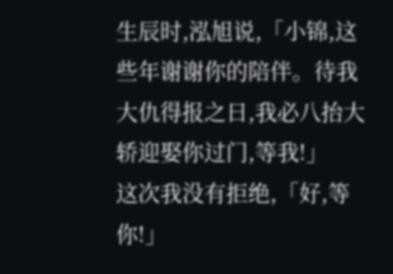生辰时,泓旭说,「小锦,这些年谢谢你的陪伴。待我大仇得报之日,我必八抬大轿迎娶你过门,等我!」
这次我没有拒绝,「好,等你!」